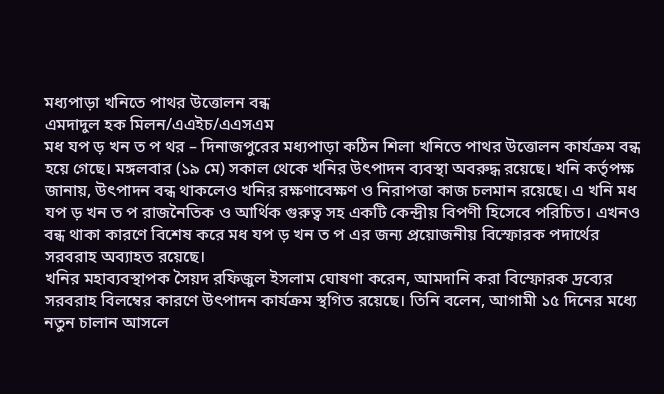মধ্যপাড়া খনিতে পাথর উত্তোলন বন্ধ
এমদাদুল হক মিলন/এএইচ/এএসএম
মধ যপ ড় খন ত প থর – দিনাজপুরের মধ্যপাড়া কঠিন শিলা খনিতে পাথর উত্তোলন কার্যক্রম বন্ধ হয়ে গেছে। মঙ্গলবার (১৯ মে) সকাল থেকে খনির উৎপাদন ব্যবস্থা অবরুদ্ধ রয়েছে। খনি কর্তৃপক্ষ জানায়, উৎপাদন বন্ধ থাকলেও খনির রক্ষণাবেক্ষণ ও নিরাপত্তা কাজ চলমান রয়েছে। এ খনি মধ যপ ড় খন ত প রাজনৈতিক ও আর্থিক গুরুত্ব সহ একটি কেন্দ্রীয় বিপণী হিসেবে পরিচিত। এখনও বন্ধ থাকা কারণে বিশেষ করে মধ যপ ড় খন ত প এর জন্য প্রয়োজনীয় বিস্ফোরক পদার্থের সরবরাহ অব্যাহত রয়েছে।
খনির মহাব্যবস্থাপক সৈয়দ রফিজুল ইসলাম ঘোষণা করেন, আমদানি করা বিস্ফোরক দ্রব্যের সরবরাহ বিলম্বের কারণে উৎপাদন কার্যক্রম স্থগিত রয়েছে। তিনি বলেন, আগামী ১৫ দিনের মধ্যে নতুন চালান আসলে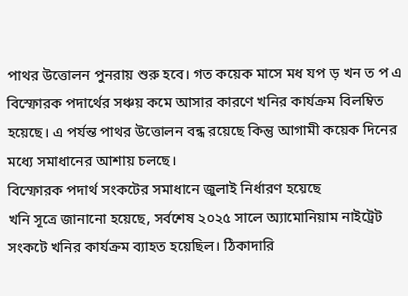পাথর উত্তোলন পুনরায় শুরু হবে। গত কয়েক মাসে মধ যপ ড় খন ত প এ বিস্ফোরক পদার্থের সঞ্চয় কমে আসার কারণে খনির কার্যক্রম বিলম্বিত হয়েছে। এ পর্যন্ত পাথর উত্তোলন বন্ধ রয়েছে কিন্তু আগামী কয়েক দিনের মধ্যে সমাধানের আশায় চলছে।
বিস্ফোরক পদার্থ সংকটের সমাধানে জুলাই নির্ধারণ হয়েছে
খনি সূত্রে জানানো হয়েছে, সর্বশেষ ২০২৫ সালে অ্যামোনিয়াম নাইট্রেট সংকটে খনির কার্যক্রম ব্যাহত হয়েছিল। ঠিকাদারি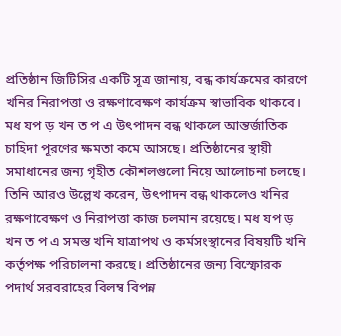প্রতিষ্ঠান জিটিসির একটি সূত্র জানায়, বন্ধ কার্যক্রমের কারণে খনির নিরাপত্তা ও রক্ষণাবেক্ষণ কার্যক্রম স্বাভাবিক থাকবে। মধ যপ ড় খন ত প এ উৎপাদন বন্ধ থাকলে আন্তর্জাতিক চাহিদা পূরণের ক্ষমতা কমে আসছে। প্রতিষ্ঠানের স্থায়ী সমাধানের জন্য গৃহীত কৌশলগুলো নিয়ে আলোচনা চলছে।
তিনি আরও উল্লেখ করেন, উৎপাদন বন্ধ থাকলেও খনির রক্ষণাবেক্ষণ ও নিরাপত্তা কাজ চলমান রয়েছে। মধ যপ ড় খন ত প এ সমস্ত খনি যাত্রাপথ ও কর্মসংস্থানের বিষয়টি খনি কর্তৃপক্ষ পরিচালনা করছে। প্রতিষ্ঠানের জন্য বিস্ফোরক পদার্থ সরবরাহের বিলম্ব বিপন্ন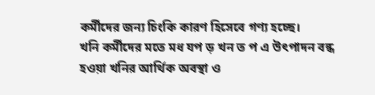কর্মীদের জন্য চিংকি কারণ হিসেবে গণ্য হচ্ছে।
খনি কর্মীদের মতে মধ যপ ড় খন ত প এ উৎপাদন বন্ধ হওয়া খনির আর্থিক অবস্থা ও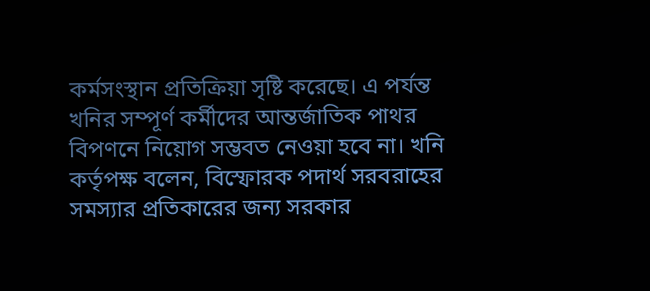কর্মসংস্থান প্রতিক্রিয়া সৃষ্টি করেছে। এ পর্যন্ত খনির সম্পূর্ণ কর্মীদের আন্তর্জাতিক পাথর বিপণনে নিয়োগ সম্ভবত নেওয়া হবে না। খনি কর্তৃপক্ষ বলেন, বিস্ফোরক পদার্থ সরবরাহের সমস্যার প্রতিকারের জন্য সরকার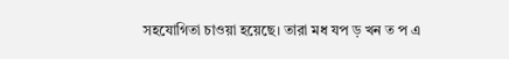সহযোগিতা চাওয়া হয়েছে। তারা মধ যপ ড় খন ত প এ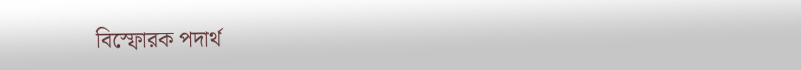বিস্ফোরক পদার্থ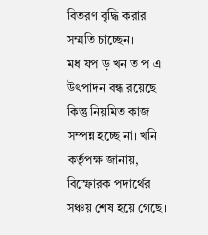বিতরণ বৃদ্ধি করার সম্মতি চাচ্ছেন।
মধ যপ ড় খন ত প এ উৎপাদন বন্ধ রয়েছে কিন্তু নিয়মিত কাজ সম্পন্ন হচ্ছে না। খনি কর্তৃপক্ষ জানায়, বিস্ফোরক পদার্থের সঞ্চয় শেষ হয়ে গেছে।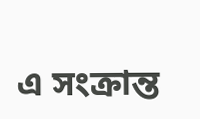এ সংক্রান্ত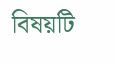বিষয়টি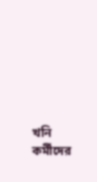খনি কর্মীদের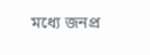মধ্যে জনপ্র